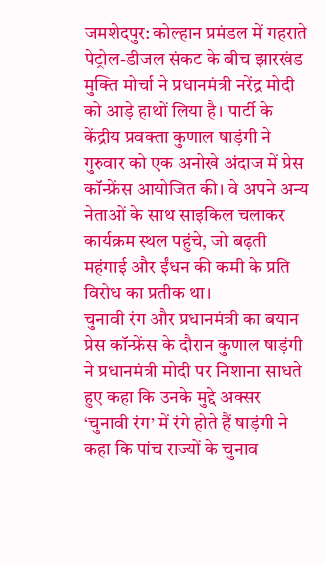जमशेदपुर: कोल्हान प्रमंडल में गहराते पेट्रोल-डीजल संकट के बीच झारखंड मुक्ति मोर्चा ने प्रधानमंत्री नरेंद्र मोदी को आड़े हाथों लिया है। पार्टी के केंद्रीय प्रवक्ता कुणाल षाड़ंगी ने गुरुवार को एक अनोखे अंदाज में प्रेस कॉन्फ्रेंस आयोजित की। वे अपने अन्य नेताओं के साथ साइकिल चलाकर कार्यक्रम स्थल पहुंचे, जो बढ़ती महंगाई और ईंधन की कमी के प्रति विरोध का प्रतीक था।
चुनावी रंग और प्रधानमंत्री का बयान
प्रेस कॉन्फ्रेंस के दौरान कुणाल षाड़ंगी ने प्रधानमंत्री मोदी पर निशाना साधते हुए कहा कि उनके मुद्दे अक्सर ‘चुनावी रंग’ में रंगे होते हैं षाड़ंगी ने कहा कि पांच राज्यों के चुनाव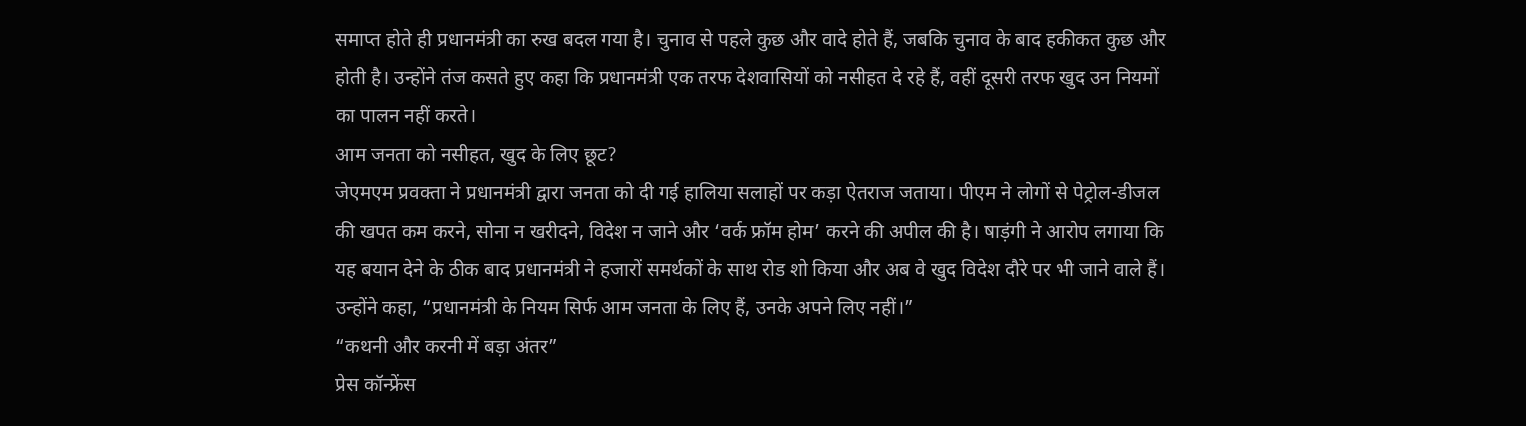समाप्त होते ही प्रधानमंत्री का रुख बदल गया है। चुनाव से पहले कुछ और वादे होते हैं, जबकि चुनाव के बाद हकीकत कुछ और होती है। उन्होंने तंज कसते हुए कहा कि प्रधानमंत्री एक तरफ देशवासियों को नसीहत दे रहे हैं, वहीं दूसरी तरफ खुद उन नियमों का पालन नहीं करते।
आम जनता को नसीहत, खुद के लिए छूट?
जेएमएम प्रवक्ता ने प्रधानमंत्री द्वारा जनता को दी गई हालिया सलाहों पर कड़ा ऐतराज जताया। पीएम ने लोगों से पेट्रोल-डीजल की खपत कम करने, सोना न खरीदने, विदेश न जाने और ‘वर्क फ्रॉम होम’ करने की अपील की है। षाड़ंगी ने आरोप लगाया कि यह बयान देने के ठीक बाद प्रधानमंत्री ने हजारों समर्थकों के साथ रोड शो किया और अब वे खुद विदेश दौरे पर भी जाने वाले हैं। उन्होंने कहा, “प्रधानमंत्री के नियम सिर्फ आम जनता के लिए हैं, उनके अपने लिए नहीं।”
“कथनी और करनी में बड़ा अंतर”
प्रेस कॉन्फ्रेंस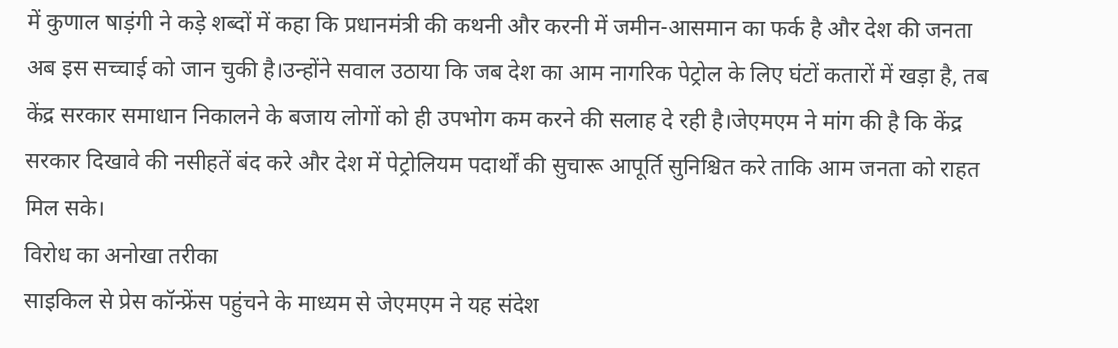में कुणाल षाड़ंगी ने कड़े शब्दों में कहा कि प्रधानमंत्री की कथनी और करनी में जमीन-आसमान का फर्क है और देश की जनता अब इस सच्चाई को जान चुकी है।उन्होंने सवाल उठाया कि जब देश का आम नागरिक पेट्रोल के लिए घंटों कतारों में खड़ा है, तब केंद्र सरकार समाधान निकालने के बजाय लोगों को ही उपभोग कम करने की सलाह दे रही है।जेएमएम ने मांग की है कि केंद्र सरकार दिखावे की नसीहतें बंद करे और देश में पेट्रोलियम पदार्थों की सुचारू आपूर्ति सुनिश्चित करे ताकि आम जनता को राहत मिल सके।
विरोध का अनोखा तरीका
साइकिल से प्रेस कॉन्फ्रेंस पहुंचने के माध्यम से जेएमएम ने यह संदेश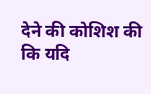देने की कोशिश की कि यदि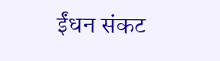ईंधन संकट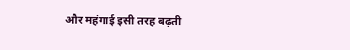और महंगाई इसी तरह बढ़ती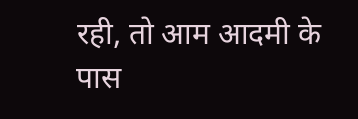रही, तो आम आदमी के पास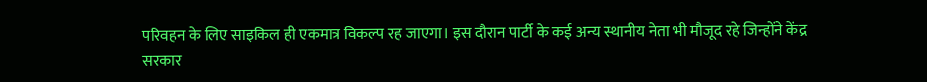परिवहन के लिए साइकिल ही एकमात्र विकल्प रह जाएगा। इस दौरान पार्टी के कई अन्य स्थानीय नेता भी मौजूद रहे जिन्होंने केंद्र सरकार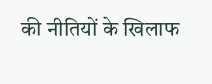की नीतियों के खिलाफ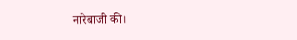नारेबाजी की।